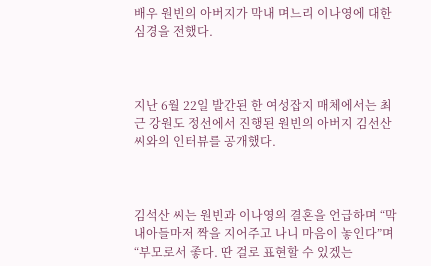배우 원빈의 아버지가 막내 며느리 이나영에 대한 심경을 전했다.



지난 6월 22일 발간된 한 여성잡지 매체에서는 최근 강원도 정선에서 진행된 원빈의 아버지 김선산 씨와의 인터뷰를 공개했다.



김석산 씨는 원빈과 이나영의 결혼을 언급하며 “막내아들마저 짝을 지어주고 나니 마음이 놓인다”며 “부모로서 좋다. 딴 걸로 표현할 수 있겠는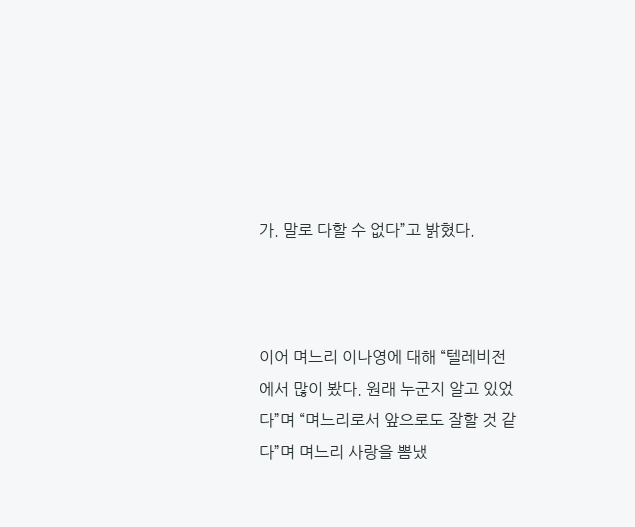가. 말로 다할 수 없다”고 밝혔다.



이어 며느리 이나영에 대해 “텔레비전에서 많이 봤다. 원래 누군지 알고 있었다”며 “며느리로서 앞으로도 잘할 것 같다”며 며느리 사랑을 뽐냈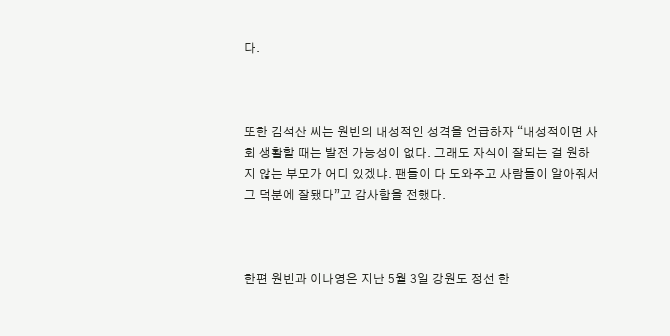다.



또한 김석산 씨는 원빈의 내성적인 성격을 언급하자 “내성적이면 사회 생활할 때는 발전 가능성이 없다. 그래도 자식이 잘되는 걸 원하지 않는 부모가 어디 있겠냐. 팬들이 다 도와주고 사람들이 알아줘서 그 덕분에 잘됐다”고 감사함을 전했다.



한편 원빈과 이나영은 지난 5월 3일 강원도 정선 한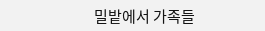밀밭에서 가족들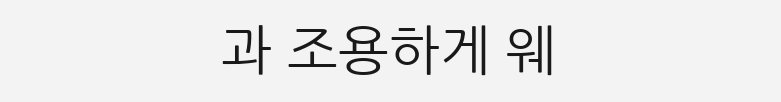과 조용하게 웨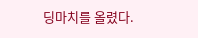딩마치를 올렸다.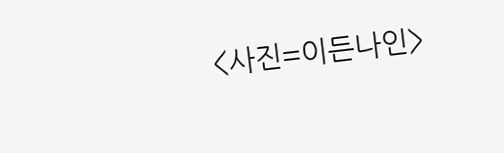<사진=이든나인>